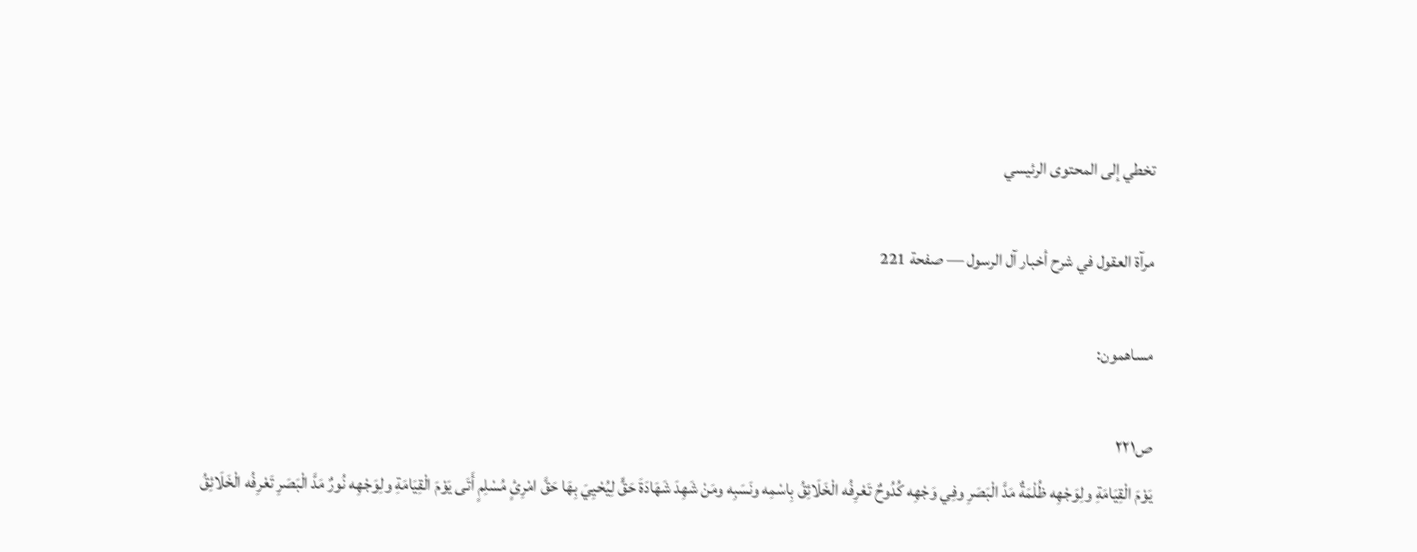تخطي إلى المحتوى الرئيسي

مرآة العقول في شرح أخبار آل الرسول — صفحة 221

مساهمون:

ص٢٢١
يَوْمَ الْقِيَامَةِ ولِوَجْهِه ظُلْمَةٌ مَدَّ الْبَصَرِ وفِي وَجْهِه كُدُوحٌ تَعْرِفُه الْخَلَائِقُ بِاسْمِه ونَسَبِه ومَنْ شَهِدَ شَهَادَةَ حَقٍّ لِيُحْيِيَ بِهَا حَقَّ امْرِئٍ مُسْلِمٍ أَتَى يَوْمَ الْقِيَامَةِ ولِوَجْهِه نُورٌ مَدَّ الْبَصَرِ تَعْرِفُه الْخَلَائِقُ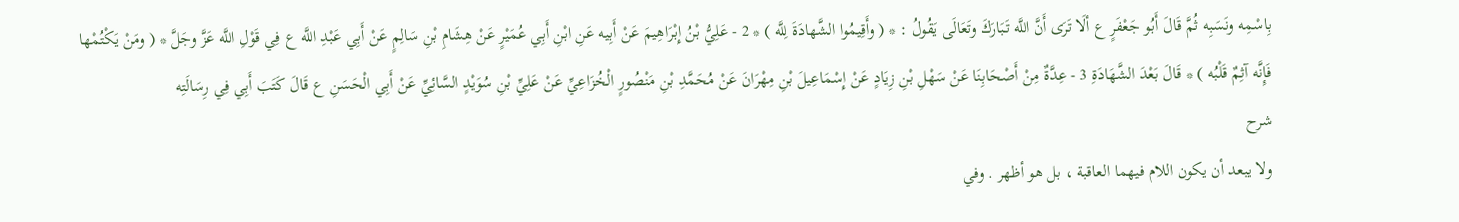بِاسْمِه ونَسَبِه ثُمَّ قَالَ أَبُو جَعْفَرٍ ع ألَا تَرَى أَنَّ اللَّه تَبَارَكَ وتَعَالَى يَقُولُ : * ( وأَقِيمُوا الشَّهادَةَ لِلَّه ) * 2 - عَلِيُّ بْنُ إِبْرَاهِيمَ عَنْ أَبِيه عَنِ ابْنِ أَبِي عُمَيْرٍ عَنْ هِشَامِ بْنِ سَالِمٍ عَنْ أَبِي عَبْدِ اللَّه ع فِي قَوْلِ اللَّه عَزَّ وجَلَّ * ( ومَنْ يَكْتُمْها فَإِنَّه آثِمٌ قَلْبُه ) * قَالَ بَعْدَ الشَّهَادَةِ 3 - عِدَّةٌ مِنْ أَصْحَابِنَا عَنْ سَهْلِ بْنِ زِيَادٍ عَنْ إِسْمَاعِيلَ بْنِ مِهْرَانَ عَنْ مُحَمَّدِ بْنِ مَنْصُورٍ الْخُزَاعِيِّ عَنْ عَلِيِّ بْنِ سُوَيْدٍ السَّائِيِّ عَنْ أَبِي الْحَسَنِ ع قَالَ كَتَبَ أَبِي فِي رِسَالَتِه
شرح
ولا يبعد أن يكون اللام فيهما العاقبة ، بل هو أظهر . وفي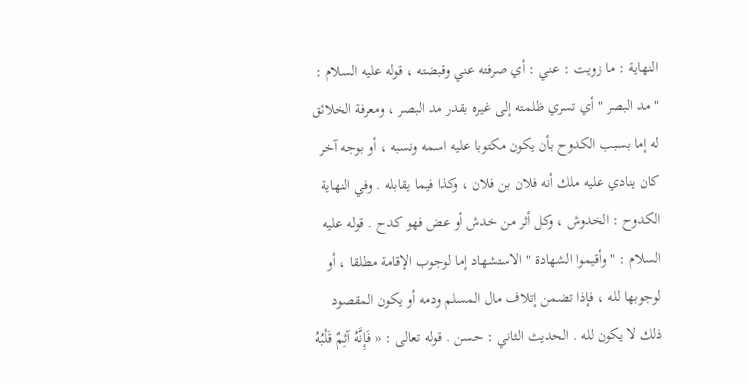النهاية : ما زويت : عني : أي صرفته عني وقبضته ، قوله عليه السلام : " مد البصر " أي تسري ظلمته إلى غيره بقدر مد البصر ، ومعرفة الخلائق له إما بسبب الكدوح بأن يكون مكتوبا عليه اسمه ونسبه ، أو بوجه آخر كان ينادي عليه ملك أنه فلان بن فلان ، وكذا فيما يقابله . وفي النهاية الكدوح : الخدوش ، وكل أثر من خدش أو عض فهو كدح . قوله عليه السلام : " وأقيموا الشهادة " الاستشهاد إما لوجوب الإقامة مطلقا ، أو لوجوبها لله ، فإذا تضمن إتلاف مال المسلم ودمه أو يكون المقصود ذلك لا يكون لله . الحديث الثاني : حسن . قوله تعالى : « فَإِنَّهُ آثِمٌ قَلْبُهُ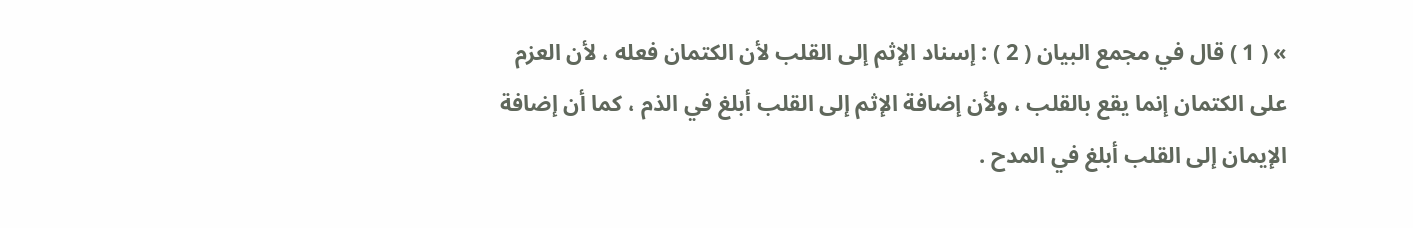» ( 1 ) قال في مجمع البيان ( 2 ) : إسناد الإثم إلى القلب لأن الكتمان فعله ، لأن العزم على الكتمان إنما يقع بالقلب ، ولأن إضافة الإثم إلى القلب أبلغ في الذم ، كما أن إضافة الإيمان إلى القلب أبلغ في المدح .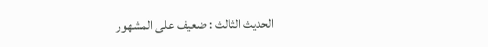الحديث الثالث : ضعيف على المشهور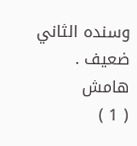وسنده الثاني ضعيف .
هامش
( 1 )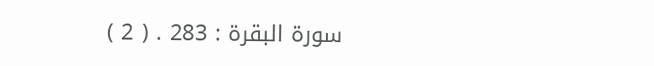سورة البقرة : 283 . ( 2 )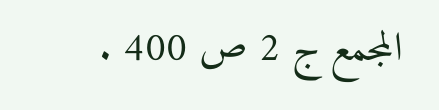المجمع ج 2 ص 400 .